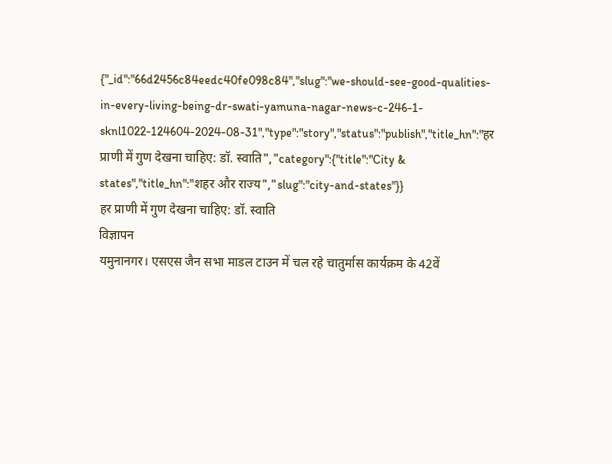{"_id":"66d2456c84eedc40fe098c84","slug":"we-should-see-good-qualities-in-every-living-being-dr-swati-yamuna-nagar-news-c-246-1-sknl1022-124604-2024-08-31","type":"story","status":"publish","title_hn":"हर प्राणी में गुण देखना चाहिए: डॉ. स्वाति","category":{"title":"City & states","title_hn":"शहर और राज्य","slug":"city-and-states"}}
हर प्राणी में गुण देखना चाहिए: डॉ. स्वाति
विज्ञापन
यमुनानगर। एसएस जैन सभा माडल टाउन में चल रहे चातुर्मास कार्यक्रम के 42वें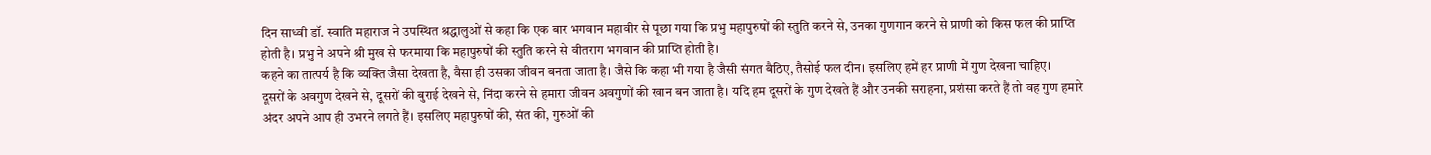दिन साध्वी डॉ. स्वाति महाराज ने उपस्थित श्रद्धालुओं से कहा कि एक बार भगवान महावीर से पूछा गया कि प्रभु महापुरुषों की स्तुति करने से, उनका गुणगान करने से प्राणी को किस फल की प्राप्ति होती है। प्रभु ने अपने श्री मुख से फरमाया कि महापुरुषों की स्तुति करने से वीतराग भगवान की प्राप्ति होती है।
कहने का तात्पर्य है कि व्यक्ति जैसा देखता है, वैसा ही उसका जीवन बनता जाता है। जैसे कि कहा भी गया है जैसी संगत बैठिए, तैसोई फल दीन। इसलिए हमें हर प्राणी में गुण देखना चाहिए।
दूसरों के अवगुण देखने से, दूसरों की बुराई देखने से, निंदा करने से हमारा जीवन अवगुणों की खान बन जाता है। यदि हम दूसरों के गुण देखते हैं और उनकी सराहना, प्रशंसा करते हैं तो वह गुण हमारे अंदर अपने आप ही उभरने लगते हैं। इसलिए महापुरुषों की, संत की, गुरुओं की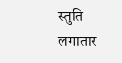स्तुति लगातार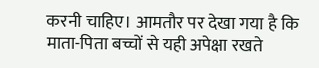करनी चाहिए। आमतौर पर देखा गया है कि माता-पिता बच्चों से यही अपेक्षा रखते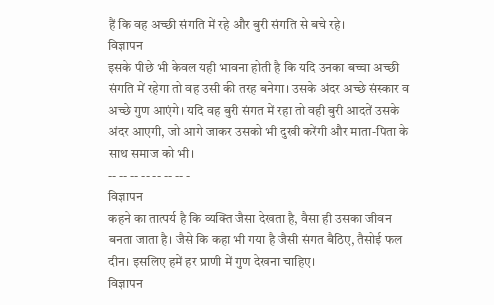हैं कि वह अच्छी संगति में रहे और बुरी संगति से बचे रहे।
विज्ञापन
इसके पीछे भी केवल यही भावना होती है कि यदि उनका बच्चा अच्छी संगति में रहेगा तो वह उसी की तरह बनेगा। उसके अंदर अच्छे संस्कार व अच्छे गुण आएंगे। यदि वह बुरी संगत में रहा तो वही बुरी आदतें उसके अंदर आएगी, जो आगे जाकर उसको भी दुखी करेंगी और माता-पिता के साथ समाज को भी।
-- -- -- -- -- -- -- -
विज्ञापन
कहने का तात्पर्य है कि व्यक्ति जैसा देखता है, वैसा ही उसका जीवन बनता जाता है। जैसे कि कहा भी गया है जैसी संगत बैठिए, तैसोई फल दीन। इसलिए हमें हर प्राणी में गुण देखना चाहिए।
विज्ञापन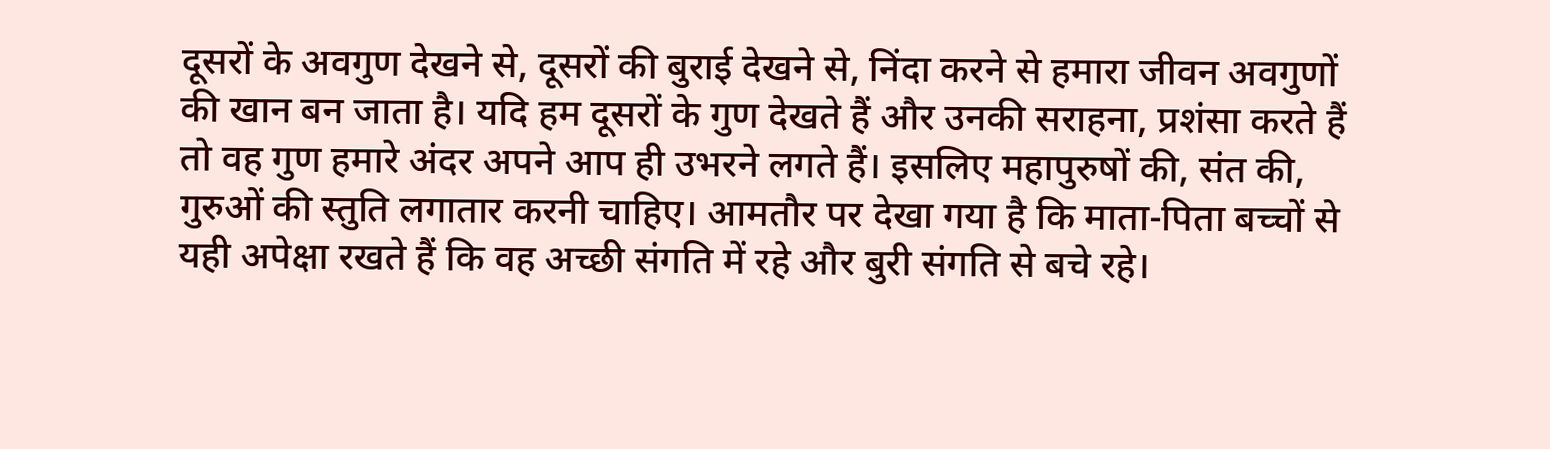दूसरों के अवगुण देखने से, दूसरों की बुराई देखने से, निंदा करने से हमारा जीवन अवगुणों की खान बन जाता है। यदि हम दूसरों के गुण देखते हैं और उनकी सराहना, प्रशंसा करते हैं तो वह गुण हमारे अंदर अपने आप ही उभरने लगते हैं। इसलिए महापुरुषों की, संत की, गुरुओं की स्तुति लगातार करनी चाहिए। आमतौर पर देखा गया है कि माता-पिता बच्चों से यही अपेक्षा रखते हैं कि वह अच्छी संगति में रहे और बुरी संगति से बचे रहे।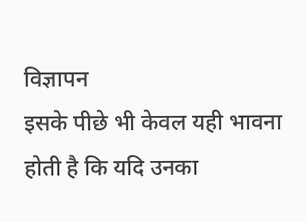विज्ञापन
इसके पीछे भी केवल यही भावना होती है कि यदि उनका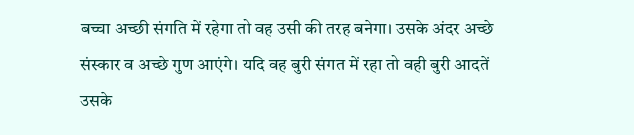बच्चा अच्छी संगति में रहेगा तो वह उसी की तरह बनेगा। उसके अंदर अच्छे संस्कार व अच्छे गुण आएंगे। यदि वह बुरी संगत में रहा तो वही बुरी आदतें उसके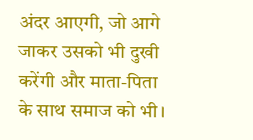अंदर आएगी, जो आगे जाकर उसको भी दुखी करेंगी और माता-पिता के साथ समाज को भी।